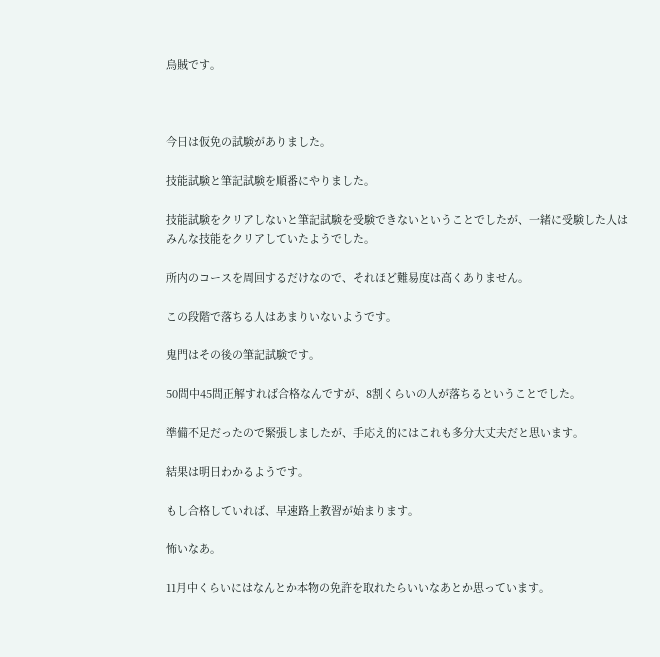烏賊です。



今日は仮免の試験がありました。

技能試験と筆記試験を順番にやりました。

技能試験をクリアしないと筆記試験を受験できないということでしたが、一緒に受験した人はみんな技能をクリアしていたようでした。

所内のコースを周回するだけなので、それほど難易度は高くありません。

この段階で落ちる人はあまりいないようです。

鬼門はその後の筆記試験です。

50問中45問正解すれば合格なんですが、8割くらいの人が落ちるということでした。

準備不足だったので緊張しましたが、手応え的にはこれも多分大丈夫だと思います。

結果は明日わかるようです。

もし合格していれば、早速路上教習が始まります。

怖いなあ。

11月中くらいにはなんとか本物の免許を取れたらいいなあとか思っています。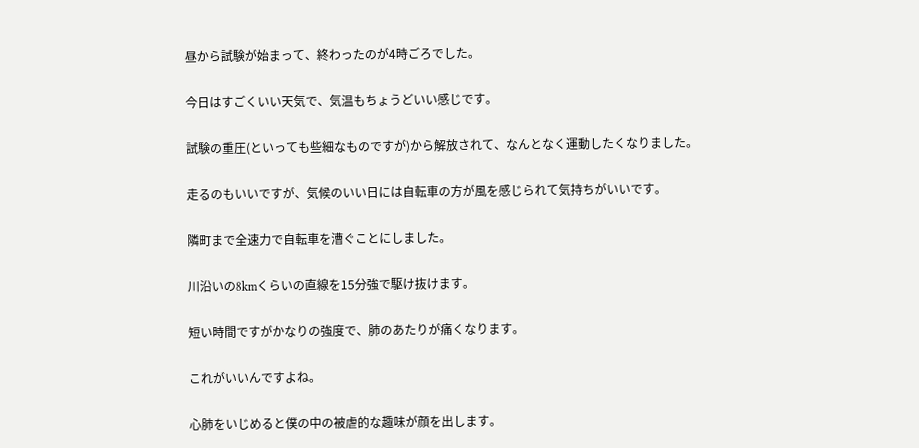昼から試験が始まって、終わったのが4時ごろでした。

今日はすごくいい天気で、気温もちょうどいい感じです。

試験の重圧(といっても些細なものですが)から解放されて、なんとなく運動したくなりました。

走るのもいいですが、気候のいい日には自転車の方が風を感じられて気持ちがいいです。

隣町まで全速力で自転車を漕ぐことにしました。

川沿いの8kmくらいの直線を15分強で駆け抜けます。

短い時間ですがかなりの強度で、肺のあたりが痛くなります。

これがいいんですよね。

心肺をいじめると僕の中の被虐的な趣味が顔を出します。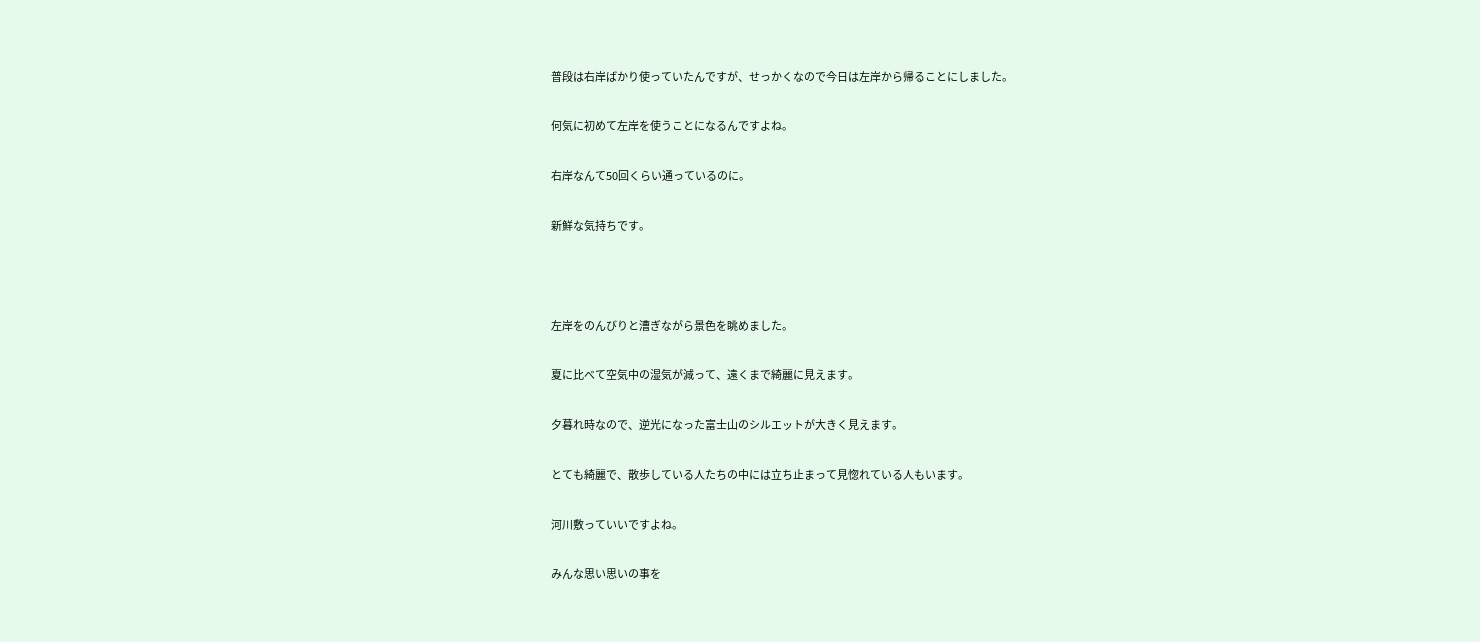普段は右岸ばかり使っていたんですが、せっかくなので今日は左岸から帰ることにしました。

何気に初めて左岸を使うことになるんですよね。

右岸なんて50回くらい通っているのに。

新鮮な気持ちです。



左岸をのんびりと漕ぎながら景色を眺めました。

夏に比べて空気中の湿気が減って、遠くまで綺麗に見えます。

夕暮れ時なので、逆光になった富士山のシルエットが大きく見えます。

とても綺麗で、散歩している人たちの中には立ち止まって見惚れている人もいます。

河川敷っていいですよね。

みんな思い思いの事を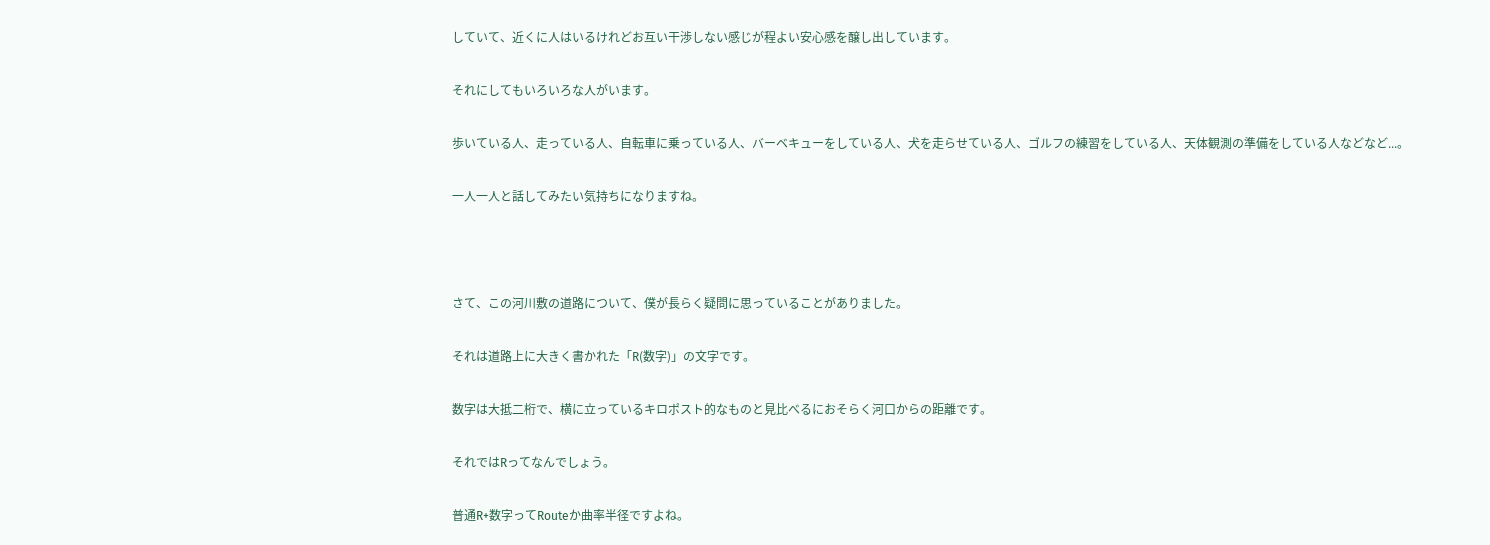していて、近くに人はいるけれどお互い干渉しない感じが程よい安心感を醸し出しています。

それにしてもいろいろな人がいます。

歩いている人、走っている人、自転車に乗っている人、バーベキューをしている人、犬を走らせている人、ゴルフの練習をしている人、天体観測の準備をしている人などなど...。

一人一人と話してみたい気持ちになりますね。



さて、この河川敷の道路について、僕が長らく疑問に思っていることがありました。

それは道路上に大きく書かれた「R(数字)」の文字です。

数字は大抵二桁で、横に立っているキロポスト的なものと見比べるにおそらく河口からの距離です。

それではRってなんでしょう。

普通R+数字ってRouteか曲率半径ですよね。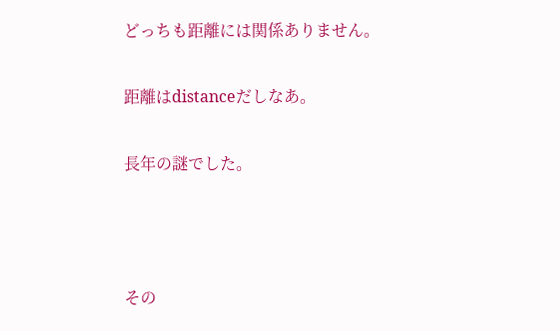どっちも距離には関係ありません。

距離はdistanceだしなあ。

長年の謎でした。



その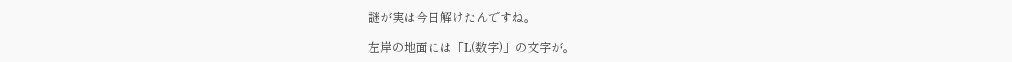謎が実は今日解けたんですね。

左岸の地面には「L(数字)」の文字が。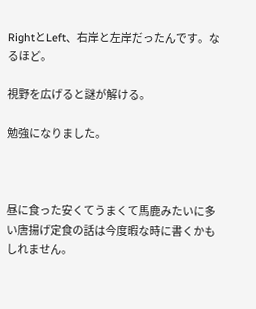RightとLeft、右岸と左岸だったんです。なるほど。

視野を広げると謎が解ける。

勉強になりました。



昼に食った安くてうまくて馬鹿みたいに多い唐揚げ定食の話は今度暇な時に書くかもしれません。